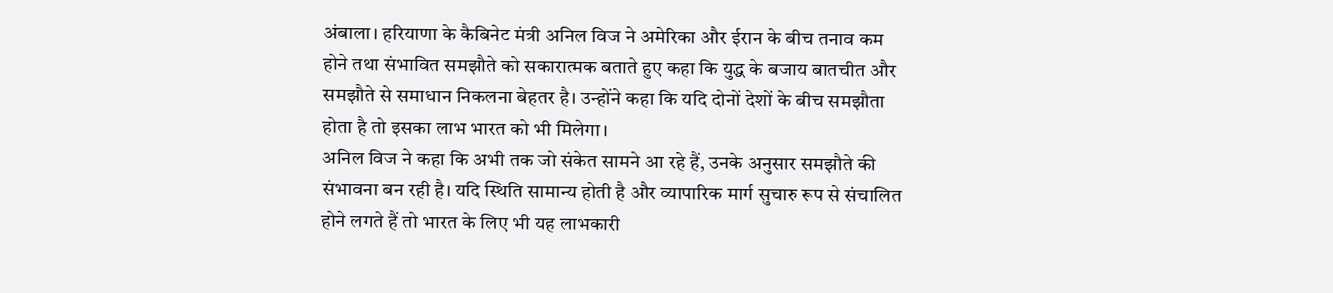अंबाला। हरियाणा के कैबिनेट मंत्री अनिल विज ने अमेरिका और ईरान के बीच तनाव कम होने तथा संभावित समझौते को सकारात्मक बताते हुए कहा कि युद्ध के बजाय बातचीत और समझौते से समाधान निकलना बेहतर है। उन्होंने कहा कि यदि दोनों देशों के बीच समझौता होता है तो इसका लाभ भारत को भी मिलेगा।
अनिल विज ने कहा कि अभी तक जो संकेत सामने आ रहे हैं, उनके अनुसार समझौते की संभावना बन रही है। यदि स्थिति सामान्य होती है और व्यापारिक मार्ग सुचारु रूप से संचालित होने लगते हैं तो भारत के लिए भी यह लाभकारी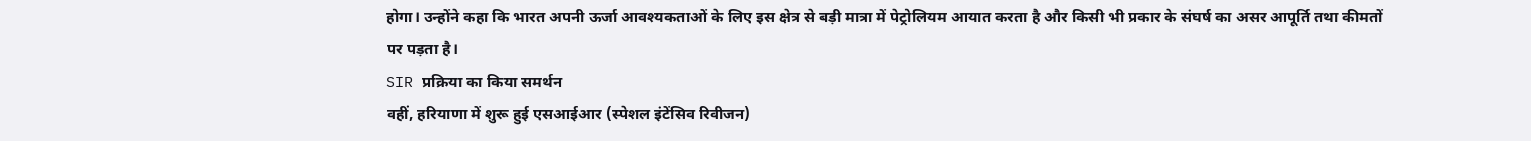होगा। उन्होंने कहा कि भारत अपनी ऊर्जा आवश्यकताओं के लिए इस क्षेत्र से बड़ी मात्रा में पेट्रोलियम आयात करता है और किसी भी प्रकार के संघर्ष का असर आपूर्ति तथा कीमतों पर पड़ता है।
SIR प्रक्रिया का किया समर्थन
वहीं, हरियाणा में शुरू हुई एसआईआर (स्पेशल इंटेंसिव रिवीजन)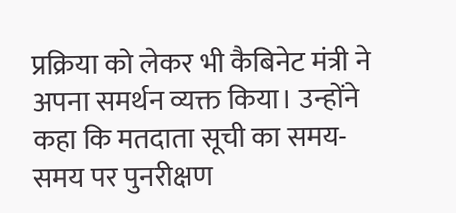प्रक्रिया को लेकर भी कैबिनेट मंत्री ने अपना समर्थन व्यक्त किया। उन्होंने कहा कि मतदाता सूची का समय-समय पर पुनरीक्षण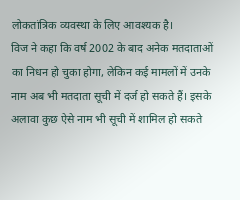लोकतांत्रिक व्यवस्था के लिए आवश्यक है।
विज ने कहा कि वर्ष 2002 के बाद अनेक मतदाताओं का निधन हो चुका होगा, लेकिन कई मामलों में उनके नाम अब भी मतदाता सूची में दर्ज हो सकते हैं। इसके अलावा कुछ ऐसे नाम भी सूची में शामिल हो सकते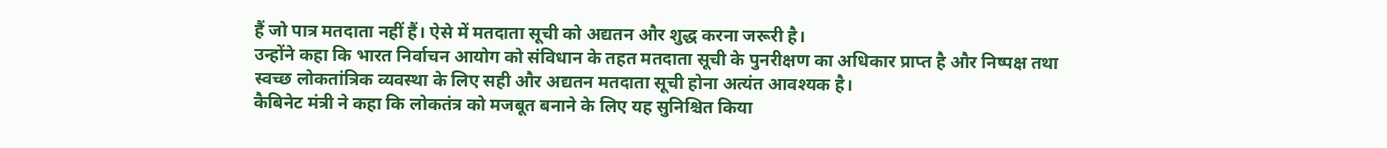हैं जो पात्र मतदाता नहीं हैं। ऐसे में मतदाता सूची को अद्यतन और शुद्ध करना जरूरी है।
उन्होंने कहा कि भारत निर्वाचन आयोग को संविधान के तहत मतदाता सूची के पुनरीक्षण का अधिकार प्राप्त है और निष्पक्ष तथा स्वच्छ लोकतांत्रिक व्यवस्था के लिए सही और अद्यतन मतदाता सूची होना अत्यंत आवश्यक है।
कैबिनेट मंत्री ने कहा कि लोकतंत्र को मजबूत बनाने के लिए यह सुनिश्चित किया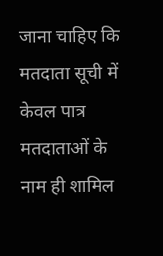जाना चाहिए कि मतदाता सूची में केवल पात्र मतदाताओं के नाम ही शामिल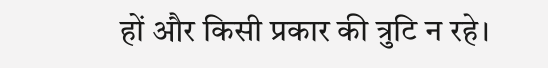हों और किसी प्रकार की त्रुटि न रहे।